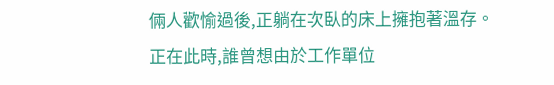倆人歡愉過後,正躺在次臥的床上擁抱著溫存。
正在此時,誰曾想由於工作單位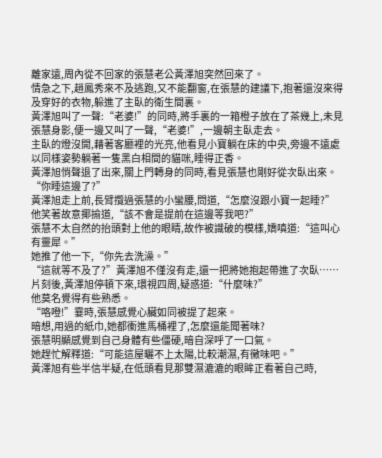離家遠,周內從不回家的張慧老公黃澤旭突然回來了。
情急之下,趙鳳秀來不及逃跑,又不能翻窗,在張慧的建議下,抱著還沒來得及穿好的衣物,躲進了主臥的衛生間裏。
黃澤旭叫了一聲:“老婆!”的同時,將手裏的一箱橙子放在了茶幾上,未見張慧身影,便一邊又叫了一聲,“老婆!”,一邊朝主臥走去。
主臥的燈沒開,藉著客廳裡的光亮,他看見小寶躺在床的中央,旁邊不遠處以同樣姿勢躺著一隻黑白相間的貓咪,睡得正香。
黃澤旭悄聲退了出來,關上門轉身的同時,看見張慧也剛好從次臥出來。
“你睡這邊了?”
黃澤旭走上前,長臂攬過張慧的小蠻腰,問道,“怎麼沒跟小寶一起睡?”他笑著故意揶揄道,“該不會是提前在這邊等我吧?”
張慧不太自然的抬頭對上他的眼睛,故作被識破的模樣,嬌嗔道:“這叫心有靈犀。”
她推了他一下,“你先去洗澡。”
“這就等不及了?”黃澤旭不僅沒有走,還一把將她抱起帶進了次臥……
片刻後,黃澤旭停頓下來,環視四周,疑惑道:“什麼味?”
他莫名覺得有些熟悉。
“咯噔!”霎時,張慧感覺心臟如同被提了起來。
暗想,用過的紙巾,她都衝進馬桶裡了,怎麼還能聞著味?
張慧明顯感覺到自己身體有些僵硬,暗自深呼了一口氣。
她趕忙解釋道:“可能這屋曬不上太陽,比較潮濕,有黴味吧。”
黃澤旭有些半信半疑,在低頭看見那雙濕漉漉的眼眸正看著自己時,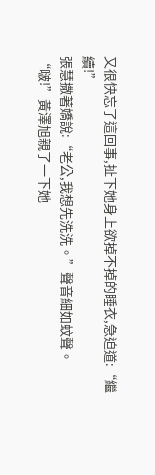又很快忘了這回事,扯下她身上欲掉不掉的睡衣,急迫道:“繼續!”
張慧撒著嬌說:“老公,我想先洗洗。”聲音細如蚊聲。
“啵!”黃澤旭親了一下她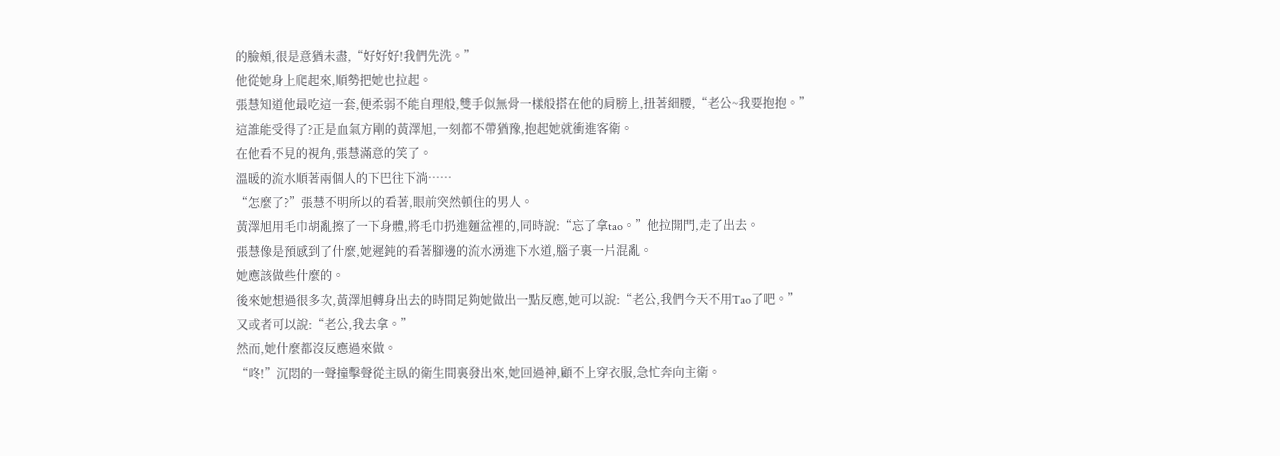的臉頰,很是意猶未盡,“好好好!我們先洗。”
他從她身上爬起來,順勢把她也拉起。
張慧知道他最吃這一套,便柔弱不能自理般,雙手似無骨一樣般搭在他的肩膀上,扭著細腰,“老公~我要抱抱。”
這誰能受得了?正是血氣方剛的黃澤旭,一刻都不帶猶豫,抱起她就衝進客衛。
在他看不見的視角,張慧滿意的笑了。
溫暖的流水順著兩個人的下巴往下淌……
“怎麼了?”張慧不明所以的看著,眼前突然頓住的男人。
黃澤旭用毛巾胡亂擦了一下身體,將毛巾扔進麵盆裡的,同時說:“忘了拿tao。”他拉開門,走了出去。
張慧像是預感到了什麼,她遲鈍的看著腳邊的流水湧進下水道,腦子裏一片混亂。
她應該做些什麼的。
後來她想過很多次,黃澤旭轉身出去的時間足夠她做出一點反應,她可以說:“老公,我們今天不用Tao了吧。”
又或者可以說:“老公,我去拿。”
然而,她什麼都沒反應過來做。
“咚!”沉悶的一聲撞擊聲從主臥的衛生間裏發出來,她回過神,顧不上穿衣服,急忙奔向主衛。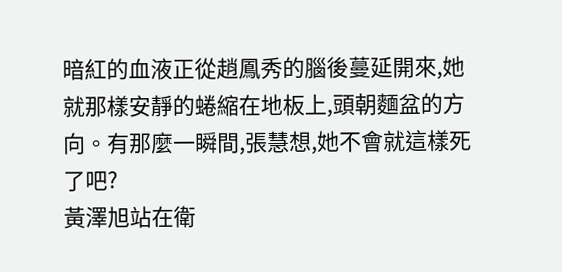暗紅的血液正從趙鳳秀的腦後蔓延開來,她就那樣安靜的蜷縮在地板上,頭朝麵盆的方向。有那麼一瞬間,張慧想,她不會就這樣死了吧?
黃澤旭站在衛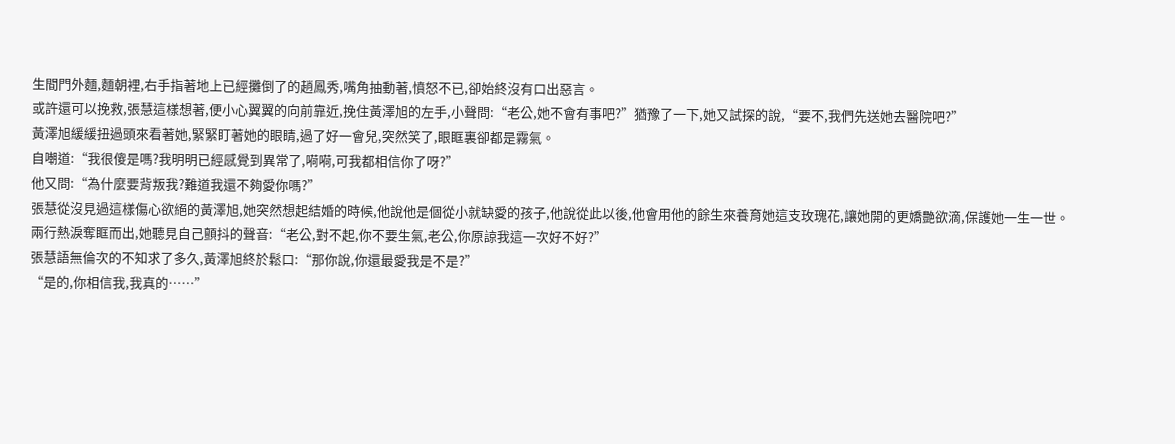生間門外麵,麵朝裡,右手指著地上已經攤倒了的趙鳳秀,嘴角抽動著,憤怒不已,卻始終沒有口出惡言。
或許還可以挽救,張慧這樣想著,便小心翼翼的向前靠近,挽住黃澤旭的左手,小聲問:“老公,她不會有事吧?”猶豫了一下,她又試探的說,“要不,我們先送她去醫院吧?”
黃澤旭緩緩扭過頭來看著她,緊緊盯著她的眼睛,過了好一會兒,突然笑了,眼眶裏卻都是霧氣。
自嘲道:“我很傻是嗎?我明明已經感覺到異常了,嗬嗬,可我都相信你了呀?”
他又問:“為什麼要背叛我?難道我還不夠愛你嗎?”
張慧從沒見過這樣傷心欲絕的黃澤旭,她突然想起結婚的時候,他說他是個從小就缺愛的孩子,他說從此以後,他會用他的餘生來養育她這支玫瑰花,讓她開的更嬌艷欲滴,保護她一生一世。
兩行熱淚奪眶而出,她聽見自己顫抖的聲音:“老公,對不起,你不要生氣,老公,你原諒我這一次好不好?”
張慧語無倫次的不知求了多久,黃澤旭終於鬆口:“那你說,你還最愛我是不是?”
“是的,你相信我,我真的……”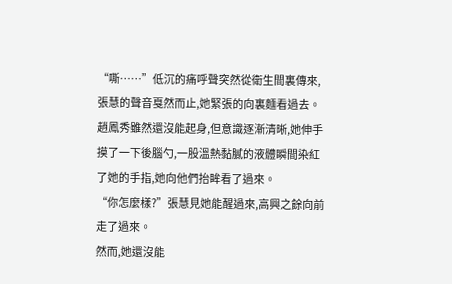“嘶……”低沉的痛呼聲突然從衛生間裏傳來,張慧的聲音戛然而止,她緊張的向裏麵看過去。
趙鳳秀雖然還沒能起身,但意識逐漸清晰,她伸手摸了一下後腦勺,一股溫熱黏膩的液體瞬間染紅了她的手指,她向他們抬眸看了過來。
“你怎麼樣?”張慧見她能醒過來,高興之餘向前走了過來。
然而,她還沒能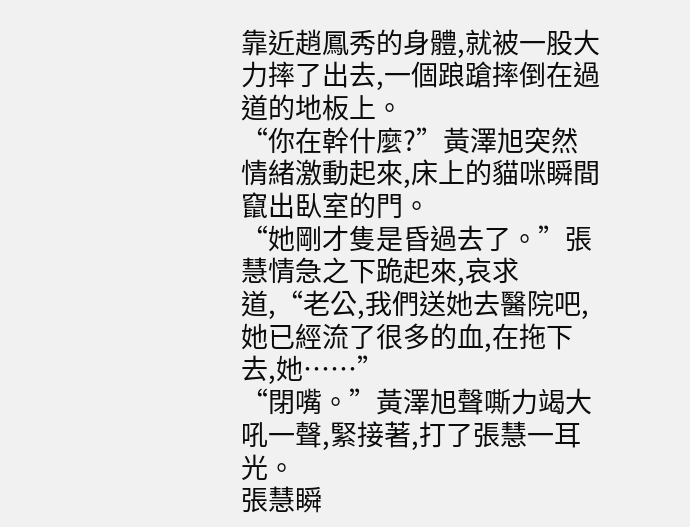靠近趙鳳秀的身體,就被一股大力摔了出去,一個踉蹌摔倒在過道的地板上。
“你在幹什麼?”黃澤旭突然情緒激動起來,床上的貓咪瞬間竄出臥室的門。
“她剛才隻是昏過去了。”張慧情急之下跪起來,哀求道,“老公,我們送她去醫院吧,她已經流了很多的血,在拖下去,她……”
“閉嘴。”黃澤旭聲嘶力竭大吼一聲,緊接著,打了張慧一耳光。
張慧瞬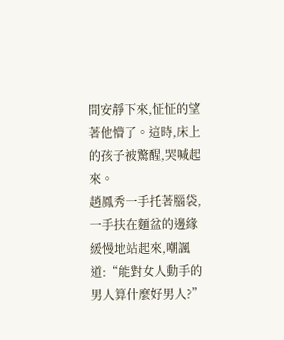間安靜下來,怔怔的望著他懵了。這時,床上的孩子被驚醒,哭喊起來。
趙鳳秀一手托著腦袋,一手扶在麵盆的邊緣緩慢地站起來,嘲諷道:“能對女人動手的男人算什麼好男人?”